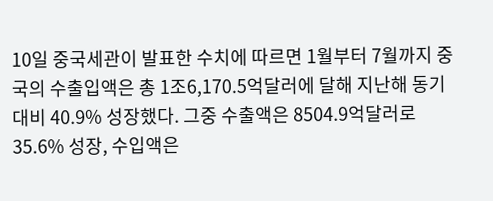10일 중국세관이 발표한 수치에 따르면 1월부터 7월까지 중국의 수출입액은 총 1조6,170.5억달러에 달해 지난해 동기대비 40.9% 성장했다. 그중 수출액은 8504.9억달러로 35.6% 성장, 수입액은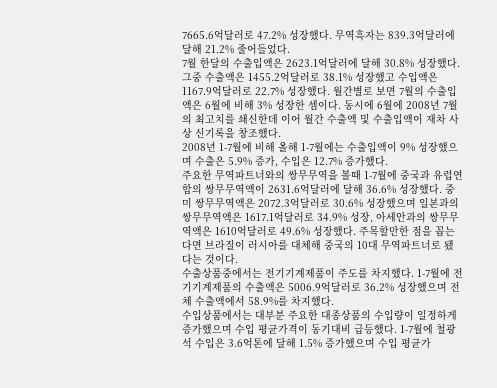7665.6억달러로 47.2% 성장했다. 무역흑자는 839.3억달러에 달해 21.2% 줄어들었다.
7월 한달의 수출입액은 2623.1억달러에 달해 30.8% 성장했다. 그중 수출액은 1455.2억달러로 38.1% 성장했고 수입액은 1167.9억달러로 22.7% 성장했다. 월간별로 보면 7월의 수출입액은 6월에 비해 3% 성장한 셈이다. 동시에 6월에 2008년 7월의 최고치를 쇄신한데 이어 월간 수출액 및 수출입액이 재차 사상 신기록을 창조했다.
2008년 1-7월에 비해 올해 1-7월에는 수출입액이 9% 성장했으며 수출은 5.9% 증가, 수입은 12.7% 증가했다.
주요한 무역파트너와의 쌍무무역을 볼때 1-7월에 중국과 유럽연합의 쌍무무역액이 2631.6억달러에 달해 36.6% 성장했다. 중미 쌍무무역액은 2072.3억달러로 30.6% 성장했으며 일본과의 쌍무무역액은 1617.1억달러로 34.9% 성장, 아세안과의 쌍무무역액은 1610억달러로 49.6% 성장했다. 주목할만한 점을 꼽는다면 브라질이 러시아를 대체해 중국의 10대 무역파트너로 됐다는 것이다.
수출상품중에서는 전기기계제품이 주도를 차지했다. 1-7월에 전기기계제품의 수출액은 5006.9억달러로 36.2% 성장했으며 전체 수출액에서 58.9%를 차지했다.
수입상품에서는 대부분 주요한 대종상품의 수입량이 일정하게 증가했으며 수입 평균가격이 동기대비 급등했다. 1-7월에 철광석 수입은 3.6억톤에 달해 1.5% 증가했으며 수입 평균가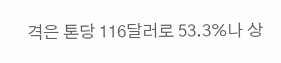격은 톤당 116달러로 53.3%나 상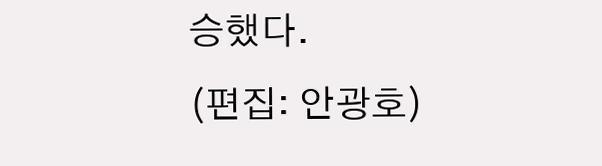승했다.
(편집: 안광호)